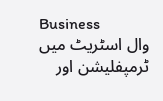Business
وال اسٹریٹ میں ٹرمپفلیشن اور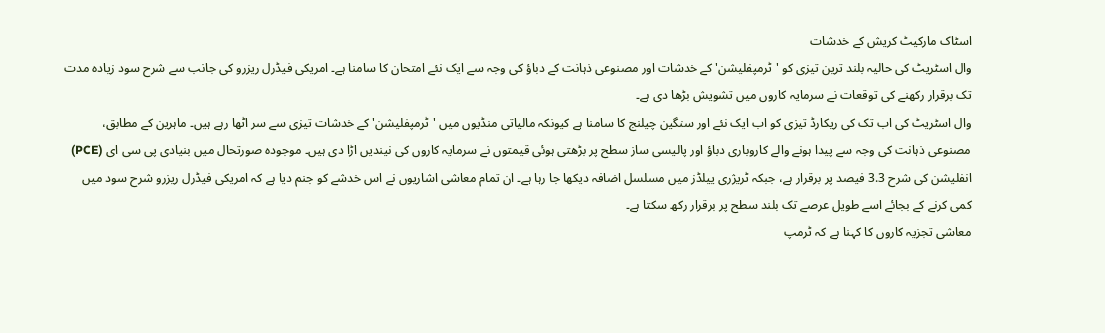اسٹاک مارکیٹ کریش کے خدشات
وال اسٹریٹ کی حالیہ بلند ترین تیزی کو 'ٹرمپفلیشن' کے خدشات اور مصنوعی ذہانت کے دباؤ کی وجہ سے ایک نئے امتحان کا سامنا ہے۔ امریکی فیڈرل ریزرو کی جانب سے شرح سود زیادہ مدت تک برقرار رکھنے کی توقعات نے سرمایہ کاروں میں تشویش بڑھا دی ہے۔
وال اسٹریٹ کی اب تک کی ریکارڈ تیزی کو اب ایک نئے اور سنگین چیلنج کا سامنا ہے کیونکہ مالیاتی منڈیوں میں 'ٹرمپفلیشن' کے خدشات تیزی سے سر اٹھا رہے ہیں۔ ماہرین کے مطابق، مصنوعی ذہانت کی وجہ سے پیدا ہونے والے کاروباری دباؤ اور پالیسی ساز سطح پر بڑھتی ہوئی قیمتوں نے سرمایہ کاروں کی نیندیں اڑا دی ہیں۔ موجودہ صورتحال میں بنیادی پی سی ای (PCE) انفلیشن کی شرح 3.3 فیصد پر برقرار ہے، جبکہ ٹریژری ییلڈز میں مسلسل اضافہ دیکھا جا رہا ہے۔ ان تمام معاشی اشاریوں نے اس خدشے کو جنم دیا ہے کہ امریکی فیڈرل ریزرو شرح سود میں کمی کرنے کے بجائے اسے طویل عرصے تک بلند سطح پر برقرار رکھ سکتا ہے۔
معاشی تجزیہ کاروں کا کہنا ہے کہ ٹرمپ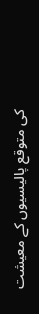کی متوقع پالیسیوں کے معیشت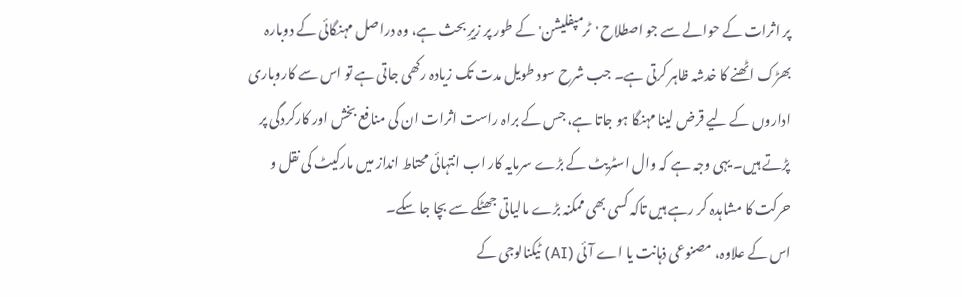پر اثرات کے حوالے سے جو اصطلاح 'ٹرمپفلیشن' کے طور پر زیرِ بحث ہے، وہ دراصل مہنگائی کے دوبارہ بھڑک اٹھنے کا خدشہ ظاہر کرتی ہے۔ جب شرح سود طویل مدت تک زیادہ رکھی جاتی ہے تو اس سے کاروباری اداروں کے لیے قرض لینا مہنگا ہو جاتا ہے، جس کے براہ راست اثرات ان کی منافع بخش اور کارکردگی پر پڑتے ہیں۔ یہی وجہ ہے کہ وال اسٹریٹ کے بڑے سرمایہ کار اب انتہائی محتاط انداز میں مارکیٹ کی نقل و حرکت کا مشاہدہ کر رہے ہیں تاکہ کسی بھی ممکنہ بڑے مالیاتی جھٹکے سے بچا جا سکے۔
اس کے علاوہ، مصنوعی ذہانت یا اے آئی (AI) ٹیکنالوجی کے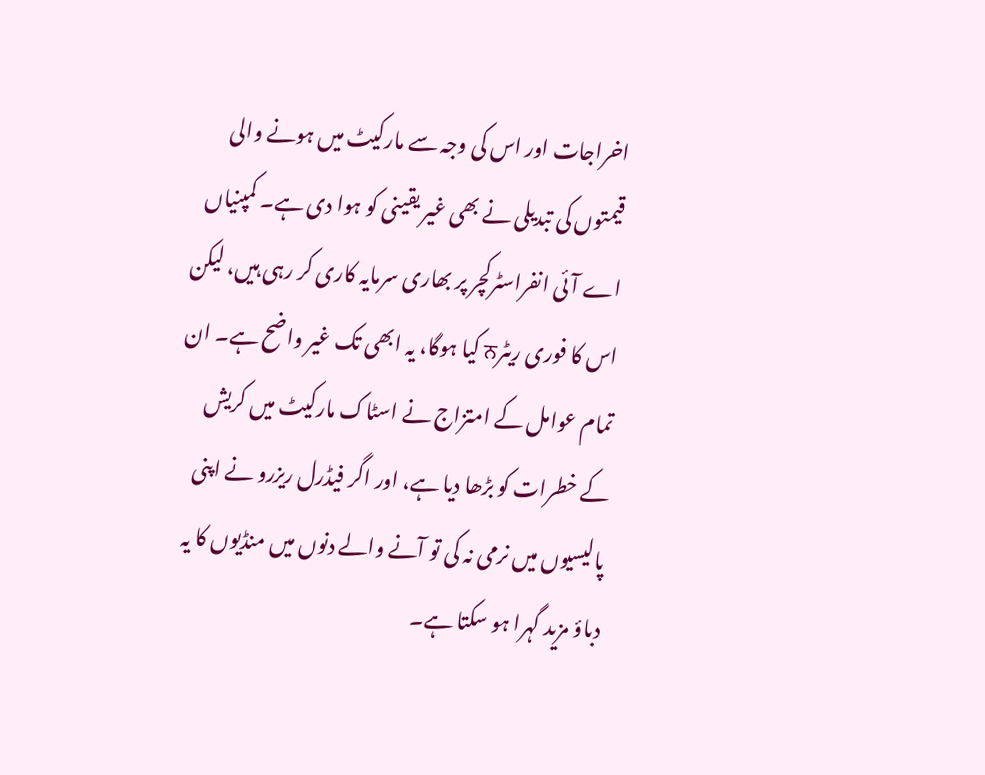اخراجات اور اس کی وجہ سے مارکیٹ میں ہونے والی قیمتوں کی تبدیلی نے بھی غیر یقینی کو ہوا دی ہے۔ کمپنیاں اے آئی انفراسٹرکچر پر بھاری سرمایہ کاری کر رہی ہیں، لیکن اس کا فوری ریٹرਨ کیا ہوگا، یہ ابھی تک غیر واضح ہے۔ ان تمام عوامل کے امتزاج نے اسٹاک مارکیٹ میں کریش کے خطرات کو بڑھا دیا ہے، اور اگر فیڈرل ریزرو نے اپنی پالیسیوں میں نرمی نہ کی تو آنے والے دنوں میں منڈیوں کا یہ دباؤ مزید گہرا ہو سکتا ہے۔